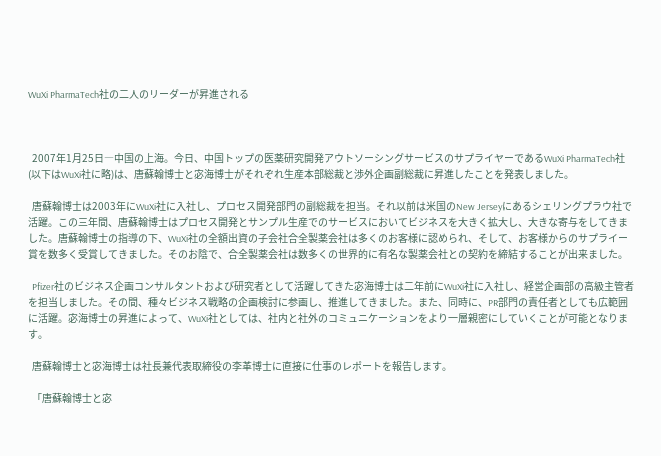WuXi PharmaTech社の二人のリーダーが昇進される



  2007年1月25日―中国の上海。今日、中国トップの医薬研究開発アウトソーシングサービスのサプライヤーであるWuXi PharmaTech社(以下はWuXi社に略)は、唐蘇翰博士と宓海博士がそれぞれ生産本部総裁と渉外企画副総裁に昇進したことを発表しました。

  唐蘇翰博士は2003年にWuXi社に入社し、プロセス開発部門の副総裁を担当。それ以前は米国のNew Jerseyにあるシェリングプラウ社で活躍。この三年間、唐蘇翰博士はプロセス開発とサンプル生産でのサービスにおいてビジネスを大きく拡大し、大きな寄与をしてきました。唐蘇翰博士の指導の下、WuXi社の全額出資の子会社合全製薬会社は多くのお客様に認められ、そして、お客様からのサプライー賞を数多く受賞してきました。そのお陰で、合全製薬会社は数多くの世界的に有名な製薬会社との契約を締結することが出来ました。

  Pfizer社のビジネス企画コンサルタントおよび研究者として活躍してきた宓海博士は二年前にWuXi社に入社し、経営企画部の高級主管者を担当しました。その間、種々ビジネス戦略の企画検討に参画し、推進してきました。また、同時に、PR部門の責任者としても広範囲に活躍。宓海博士の昇進によって、WuXi社としては、社内と社外のコミュニケーションをより一層親密にしていくことが可能となります。

  唐蘇翰博士と宓海博士は社長兼代表取締役の李革博士に直接に仕事のレポートを報告します。

  「唐蘇翰博士と宓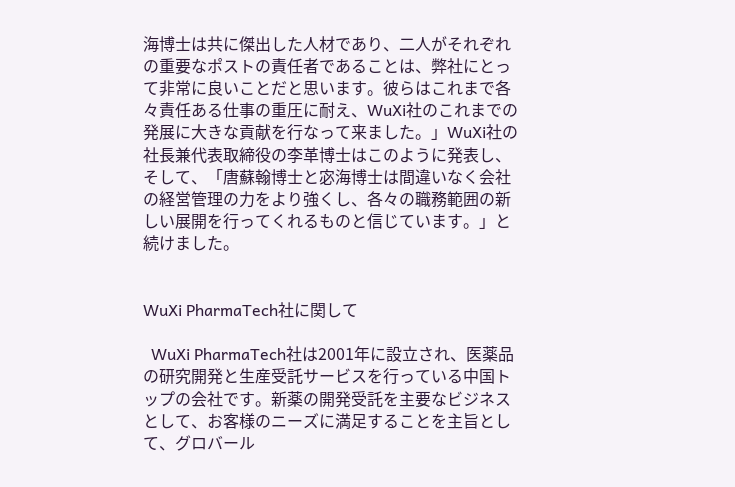海博士は共に傑出した人材であり、二人がそれぞれの重要なポストの責任者であることは、弊社にとって非常に良いことだと思います。彼らはこれまで各々責任ある仕事の重圧に耐え、WuXi社のこれまでの発展に大きな貢献を行なって来ました。」WuXi社の社長兼代表取締役の李革博士はこのように発表し、そして、「唐蘇翰博士と宓海博士は間違いなく会社の経営管理の力をより強くし、各々の職務範囲の新しい展開を行ってくれるものと信じています。」と続けました。


WuXi PharmaTech社に関して

  WuXi PharmaTech社は2001年に設立され、医薬品の研究開発と生産受託サービスを行っている中国トップの会社です。新薬の開発受託を主要なビジネスとして、お客様のニーズに満足することを主旨として、グロバール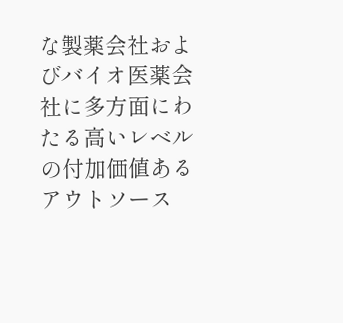な製薬会社およびバイオ医薬会社に多方面にわたる高いレベルの付加価値あるアウトソース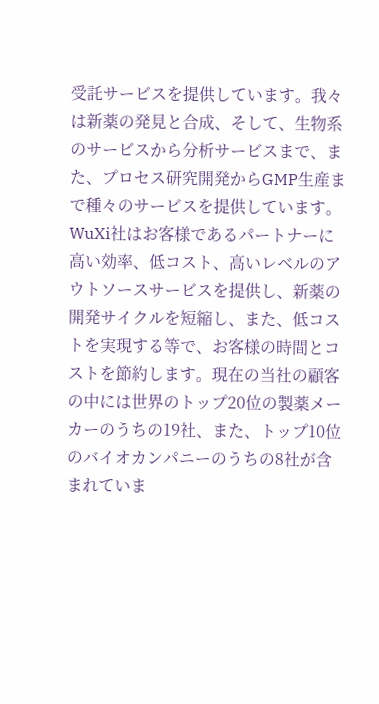受託サービスを提供しています。我々は新薬の発見と合成、そして、生物系のサービスから分析サービスまで、また、プロセス研究開発からGMP生産まで種々のサービスを提供しています。WuXi社はお客様であるパートナーに高い効率、低コスト、高いレベルのアウトソースサービスを提供し、新薬の開発サイクルを短縮し、また、低コストを実現する等で、お客様の時間とコストを節約します。現在の当社の顧客の中には世界のトップ20位の製薬メーカーのうちの19社、また、トップ10位のバイオカンパニーのうちの8社が含まれていま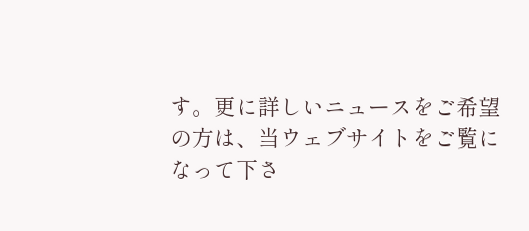す。更に詳しいニュースをご希望の方は、当ウェブサイトをご覧になって下さ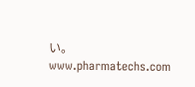い。www.pharmatechs.com